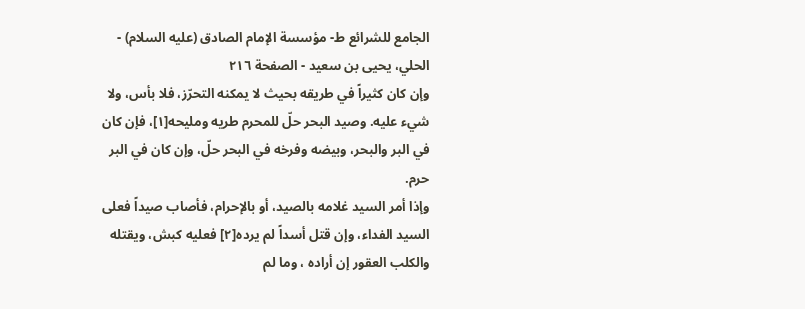الجامع للشرائع ط- مؤسسة الإمام الصادق (عليه السلام) - الحلي، يحيى بن سعيد - الصفحة ٢١٦
وإن كان كثيراً في طريقه بحيث لا يمكنه التحرّز، فلا بأس، ولا شيء عليه. وصيد البحر حلّ للمحرم طريه ومليحه[١]، فإن كان في البر والبحر، وبيضه وفرخه في البحر حلّ، وإن كان في البر حرم.
وإذا أمر السيد غلامه بالصيد، أو بالإحرام، فأصاب صيداً فعلى السيد الفداء، وإن قتل أسداً لم يرده[٢] فعليه كبش، ويقتله والكلب العقور إن أراده ، وما لم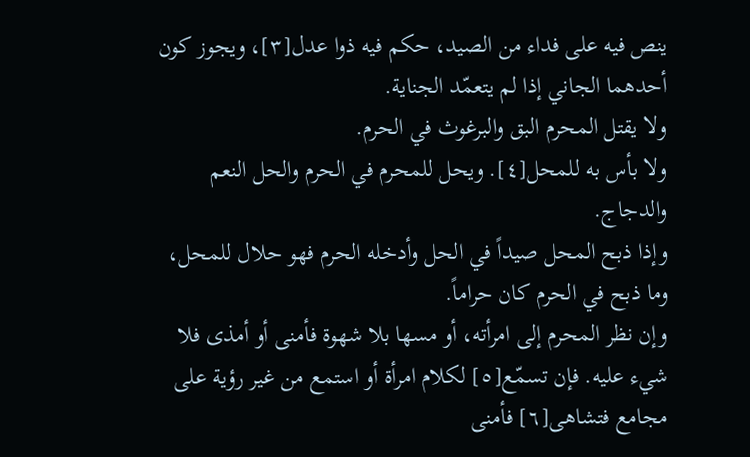ينص فيه على فداء من الصيد، حكم فيه ذوا عدل[٣]، ويجوز كون أحدهما الجاني إذا لم يتعمّد الجناية.
ولا يقتل المحرم البق والبرغوث في الحرم.
ولا بأس به للمحل[٤]. ويحل للمحرم في الحرم والحل النعم والدجاج.
وإذا ذبح المحل صيداً في الحل وأدخله الحرم فهو حلال للمحل، وما ذبح في الحرم كان حراماً.
وإن نظر المحرم إلى امرأته، أو مسها بلا شهوة فأمنى أو أمذى فلا شيء عليه. فإن تسمّع[٥] لكلام امرأة أو استمع من غير رؤية على مجامع فتشاهى[٦] فأمنى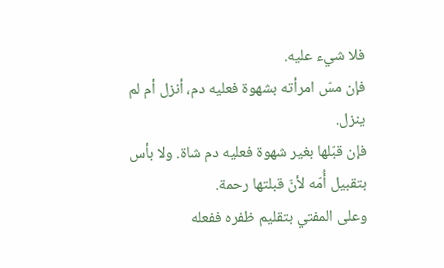فلا شيء عليه.
فإن مسّ امرأته بشهوة فعليه دم، أنزل أم لم ينزل.
فإن قبّلها بغير شهوة فعليه دم شاة. ولا بأس بتقبيل أُمّه لأنّ قبلتها رحمة.
وعلى المفتي بتقليم ظفره ففعله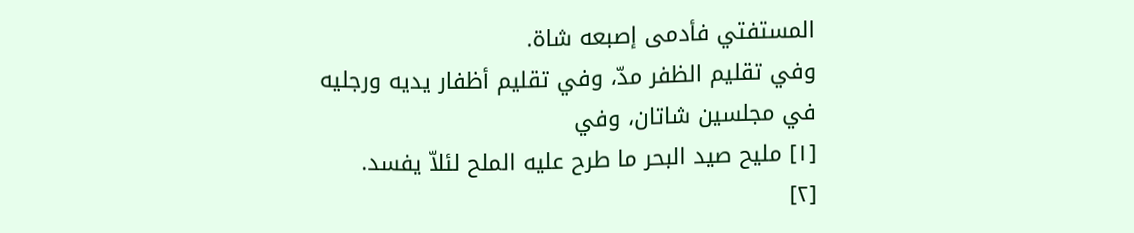المستفتي فأدمى إصبعه شاة.
وفي تقليم الظفر مدّ، وفي تقليم أظفار يديه ورجليه في مجلسين شاتان، وفي
[١] مليح صيد البحر ما طرح عليه الملح لئلاّ يفسد.
[٢]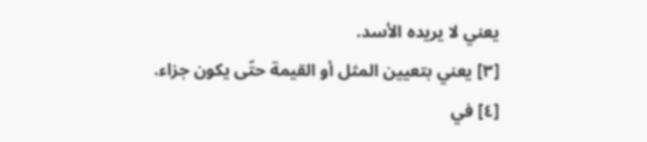يعني لا يريده الأسد.
[٣] يعني بتعيين المثل أو القيمة حتّى يكون جزاء.
[٤] في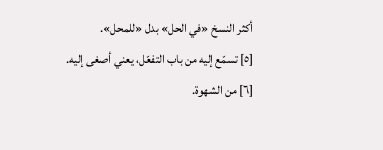أكثر النسخ «في الحل» بدل «للمحل».
[٥] تسمّع إليه من باب التفعّل، يعني أصغى إليه.
[٦] من الشهوة.